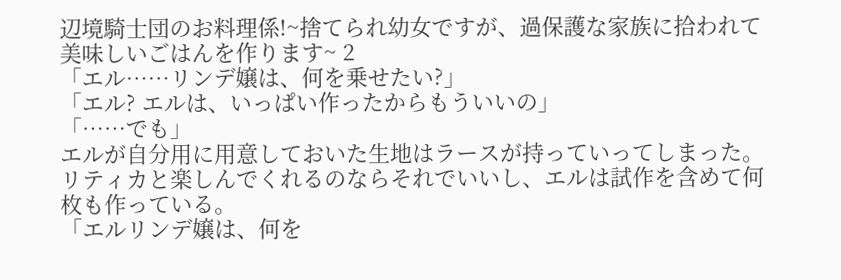辺境騎士団のお料理係!~捨てられ幼女ですが、過保護な家族に拾われて美味しいごはんを作ります~ 2
「エル……リンデ嬢は、何を乗せたい?」
「エル? エルは、いっぱい作ったからもういいの」
「……でも」
エルが自分用に用意しておいた生地はラースが持っていってしまった。リティカと楽しんでくれるのならそれでいいし、エルは試作を含めて何枚も作っている。
「エルリンデ嬢は、何を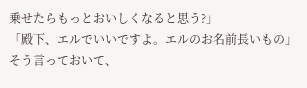乗せたらもっとおいしくなると思う?」
「殿下、エルでいいですよ。エルのお名前長いもの」
そう言っておいて、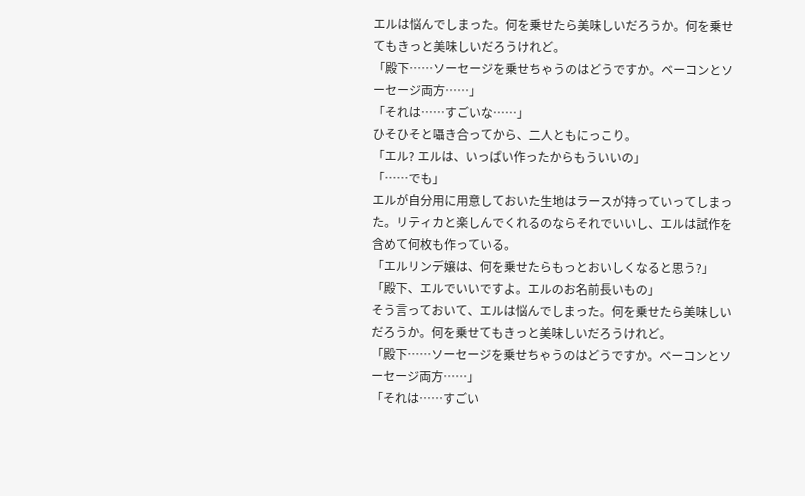エルは悩んでしまった。何を乗せたら美味しいだろうか。何を乗せてもきっと美味しいだろうけれど。
「殿下……ソーセージを乗せちゃうのはどうですか。ベーコンとソーセージ両方……」
「それは……すごいな……」
ひそひそと囁き合ってから、二人ともにっこり。
「エル? エルは、いっぱい作ったからもういいの」
「……でも」
エルが自分用に用意しておいた生地はラースが持っていってしまった。リティカと楽しんでくれるのならそれでいいし、エルは試作を含めて何枚も作っている。
「エルリンデ嬢は、何を乗せたらもっとおいしくなると思う?」
「殿下、エルでいいですよ。エルのお名前長いもの」
そう言っておいて、エルは悩んでしまった。何を乗せたら美味しいだろうか。何を乗せてもきっと美味しいだろうけれど。
「殿下……ソーセージを乗せちゃうのはどうですか。ベーコンとソーセージ両方……」
「それは……すごい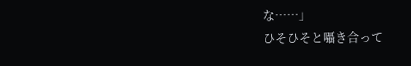な……」
ひそひそと囁き合って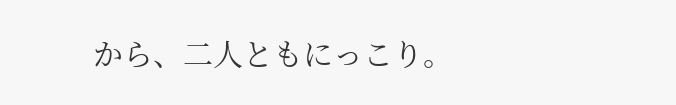から、二人ともにっこり。